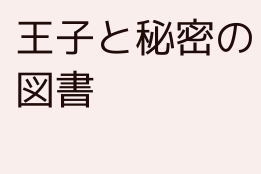王子と秘密の図書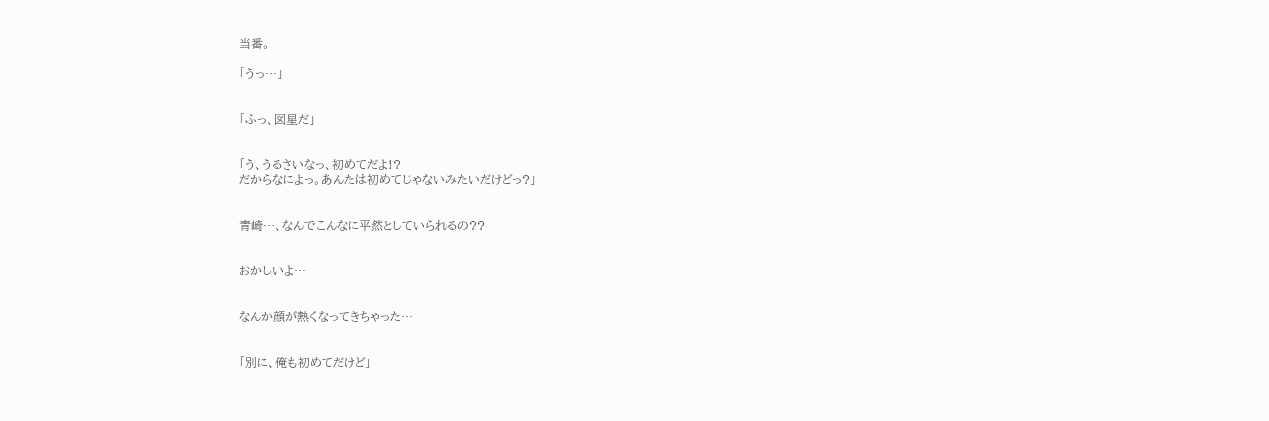当番。

「うっ…」


「ふっ、図星だ」


「う、うるさいなっ、初めてだよ!?
だからなによっ。あんたは初めてじゃないみたいだけどっ?」


青崎…、なんでこんなに平然としていられるの??


おかしいよ…


なんか顔が熱くなってきちゃった…


「別に、俺も初めてだけど」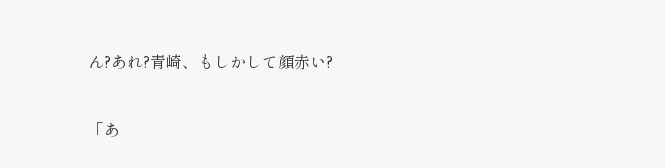ん?あれ?青崎、もしかして顔赤い?


「あ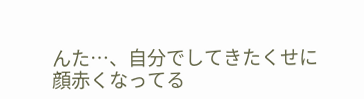んた…、自分でしてきたくせに顔赤くなってる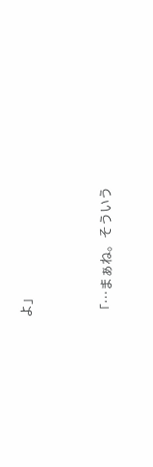よ」


「…まぁね。そういう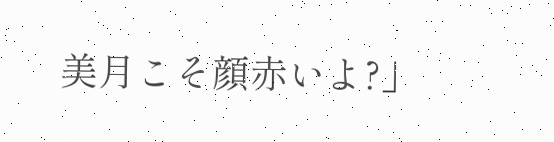美月こそ顔赤いよ?」